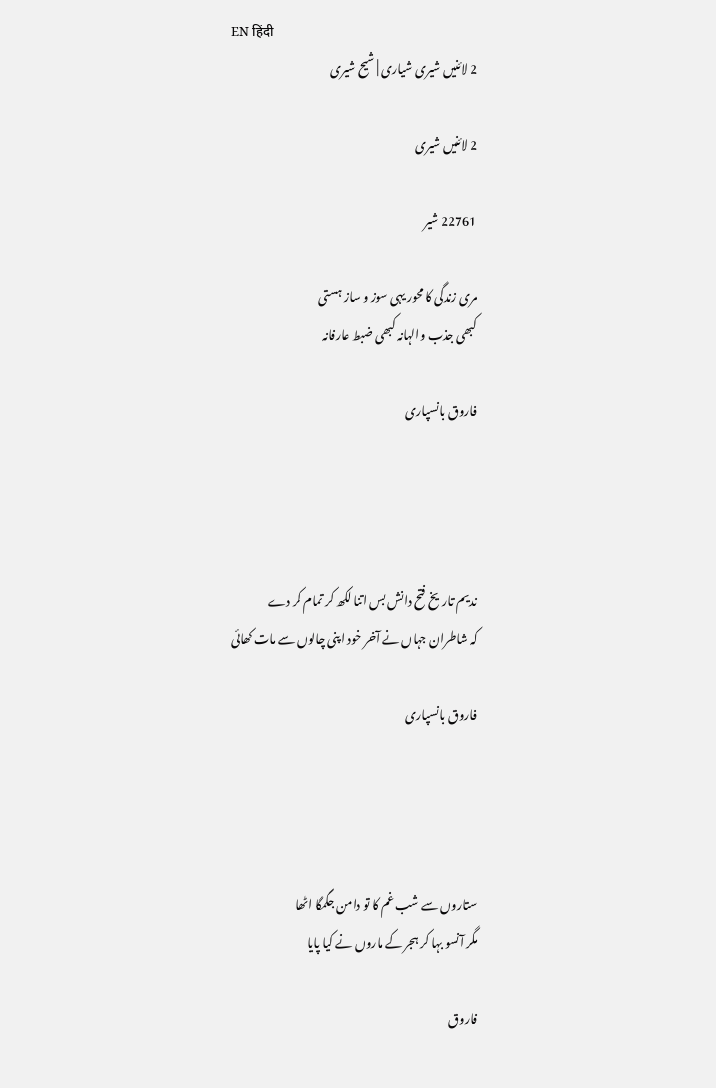EN हिंदी
2 لائنیں شیری شیاری | شیح شیری

2 لائنیں شیری

22761 شیر

مری زندگی کا محور یہی سوز و ساز ہستی
کبھی جذب والہانہ کبھی ضبط عارفانہ

فاروق بانسپاری




ندیم تاریخ فتح دانش بس اتنا لکھ کر تمام کر دے
کہ شاطران جہاں نے آخر خود اپنی چالوں سے مات کھائی

فاروق بانسپاری




ستاروں سے شب غم کا تو دامن جگمگا اٹھا
مگر آنسو بہا کر ہجر کے ماروں نے کیا پایا

فاروق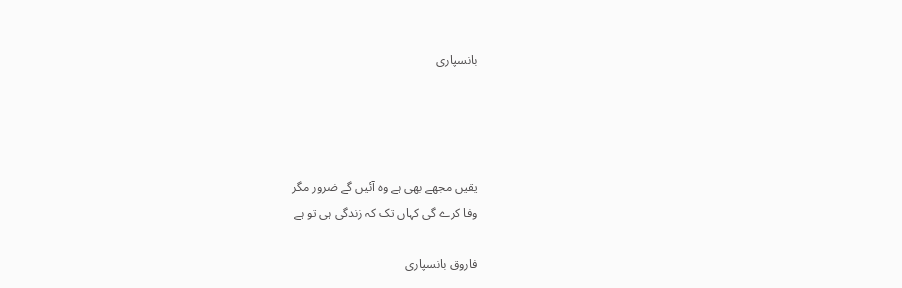بانسپاری




یقیں مجھے بھی ہے وہ آئیں گے ضرور مگر
وفا کرے گی کہاں تک کہ زندگی ہی تو ہے

فاروق بانسپاری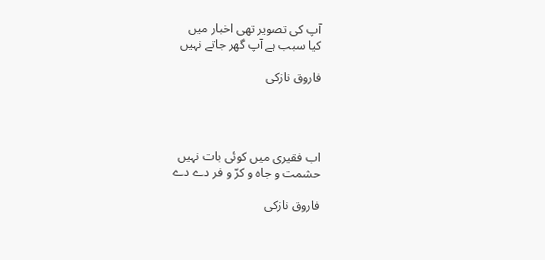آپ کی تصویر تھی اخبار میں
کیا سبب ہے آپ گھر جاتے نہیں

فاروق نازکی




اب فقیری میں کوئی بات نہیں
حشمت و جاہ و کرّ و فر دے دے

فاروق نازکی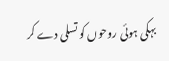بہکی ہوئی روحوں کو تسلی دے کر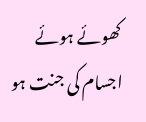کھوئے ہوئے اجسام کی جنت ہو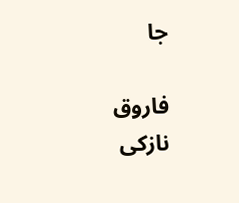جا

فاروق نازکی